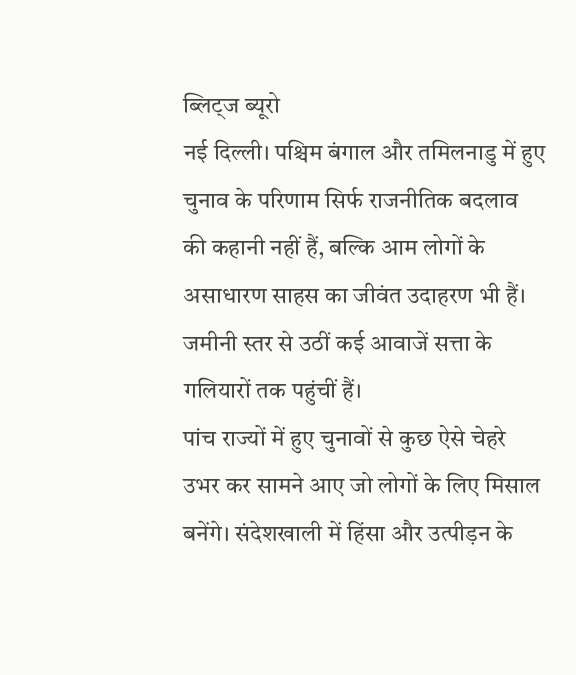ब्लिट्ज ब्यूरो
नई दिल्ली। पश्चिम बंगाल और तमिलनाडु में हुए चुनाव के परिणाम सिर्फ राजनीतिक बदलाव की कहानी नहीं हैं, बल्कि आम लोगों के असाधारण साहस का जीवंत उदाहरण भी हैं। जमीनी स्तर से उठीं कई आवाजें सत्ता के गलियारों तक पहुंचीं हैं।
पांच राज्यों में हुए चुनावों से कुछ ऐसे चेहरे उभर कर सामने आए जो लोगों के लिए मिसाल बनेंगे। संदेशखाली में हिंसा और उत्पीड़न के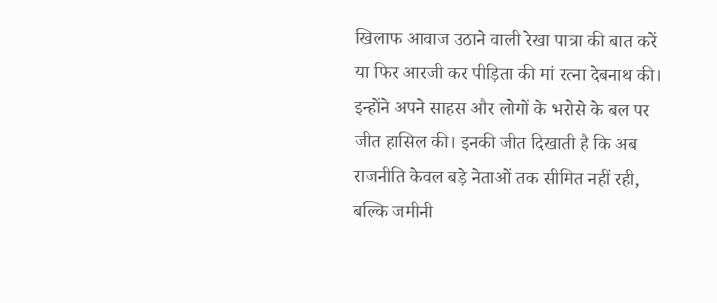खिलाफ आवाज उठाने वाली रेखा पात्रा की बात करें या फिर आरजी कर पीड़िता की मां रत्ना देबनाथ की। इन्होंने अपने साहस और लोगों के भरोसे के बल पर जीत हासिल की। इनकी जीत दिखाती है कि अब राजनीति केवल बड़े नेताओं तक सीमित नहीं रही, बल्कि जमीनी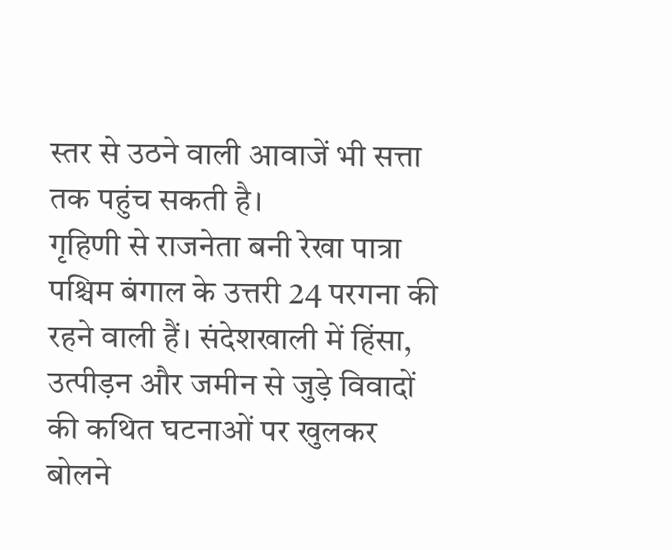स्तर से उठने वाली आवाजें भी सत्ता तक पहुंच सकती है।
गृहिणी से राजनेता बनी रेखा पात्रा पश्चिम बंगाल के उत्तरी 24 परगना की रहने वाली हैं। संदेशखाली में हिंसा, उत्पीड़न और जमीन से जुड़े विवादों की कथित घटनाओं पर खुलकर बोलने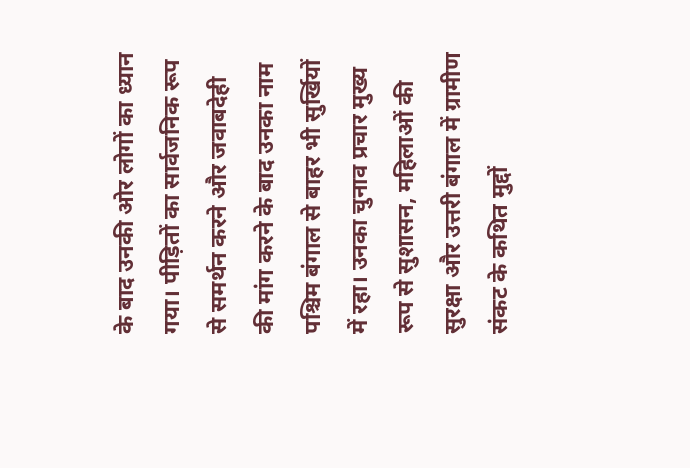के बाद उनकी ओर लोगों का ध्यान गया। पीड़ितों का सार्वजनिक रूप से समर्थन करने और जवाबदेही की मांग करने के बाद उनका नाम पश्चिम बंगाल से बाहर भी सुर्खियों में रहा। उनका चुनाव प्रचार मुख्य रूप से सुशासन, महिलाओं की सुरक्षा और उत्तरी बंगाल में ग्रामीण संकट के कथित मुद्दों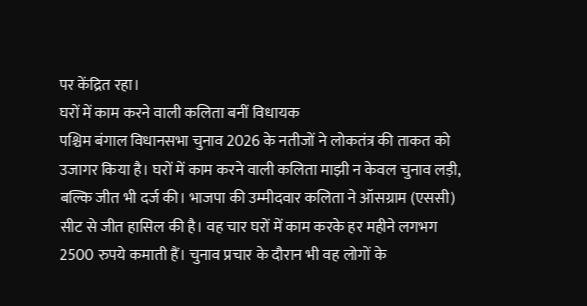पर केंद्रित रहा।
घरों में काम करने वाली कलिता बनीं विधायक
पश्चिम बंगाल विधानसभा चुनाव 2026 के नतीजों ने लोकतंत्र की ताकत को उजागर किया है। घरों में काम करने वाली कलिता माझी न केवल चुनाव लड़ी, बल्कि जीत भी दर्ज की। भाजपा की उम्मीदवार कलिता ने ऑसग्राम (एससी) सीट से जीत हासिल की है। वह चार घरों में काम करके हर महीने लगभग 2500 रुपये कमाती हैं। चुनाव प्रचार के दौरान भी वह लोगों के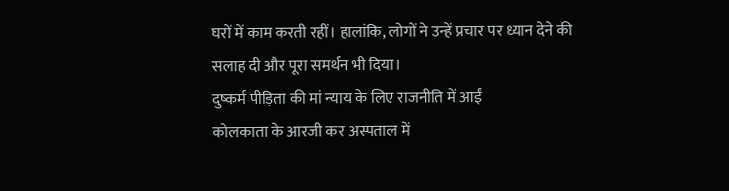घरों में काम करती रहीं। हालांकि, लोगों ने उन्हें प्रचार पर ध्यान देने की सलाह दी और पूरा समर्थन भी दिया।
दुष्कर्म पीड़िता की मां न्याय के लिए राजनीति में आईं
कोलकाता के आरजी कर अस्पताल में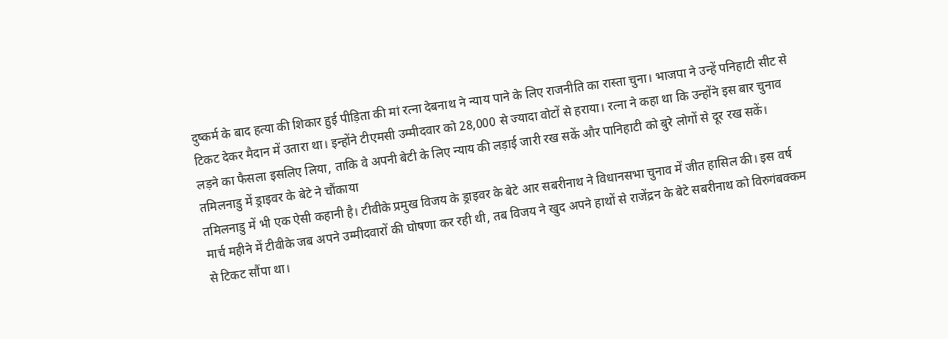दुष्कर्म के बाद हत्या की शिकार हुई पीड़िता की मां रत्ना देबनाथ ने न्याय पाने के लिए राजनीति का रास्ता चुना। भाजपा ने उन्हें पनिहाटी सीट से टिकट देकर मैदान में उतारा था। इन्होंने टीएमसी उम्मीदवार को 28,000 से ज्यादा वोटों से हराया। रत्ना ने कहा था कि उन्होंने इस बार चुनाव लड़ने का फैसला इसलिए लिया, ताकि वे अपनी बेटी के लिए न्याय की लड़ाई जारी रख सकें और पानिहाटी को बुरे लोगों से दूर रख सकें।
तमिलनाडु में ड्राइवर के बेटे ने चौंकाया
तमिलनाडु में भी एक ऐसी कहानी है। टीवीके प्रमुख विजय के ड्राइवर के बेटे आर सबरीनाथ ने विधानसभा चुनाव में जीत हासिल की। इस वर्ष मार्च महीने में टीवीके जब अपने उम्मीदवारों की घोषणा कर रही थी, तब विजय ने खुद अपने हाथों से राजेंद्रन के बेटे सबरीनाथ को विरुगंबक्कम से टिकट सौंपा था।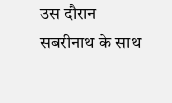उस दौरान सबरीनाथ के साथ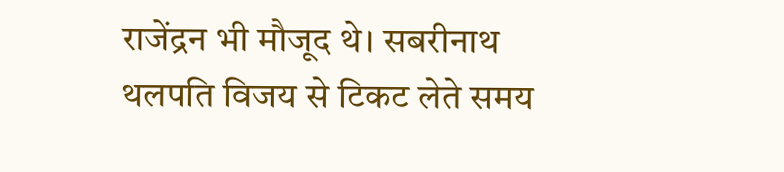राजेंद्रन भी मौजूद थे। सबरीनाथ थलपति विजय से टिकट लेते समय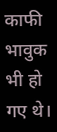काफी भावुक भी हो गए थे।